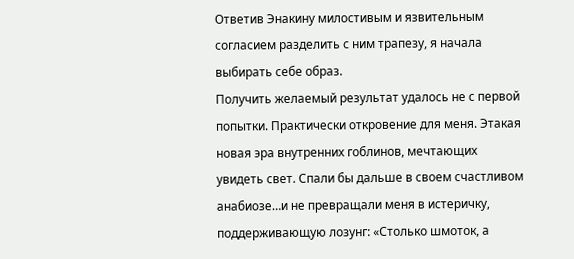Ответив Энакину милостивым и язвительным согласием разделить с ним трапезу, я начала выбирать себе образ.
Получить желаемый результат удалось не с первой попытки. Практически откровение для меня. Этакая новая эра внутренних гоблинов, мечтающих увидеть свет. Спали бы дальше в своем счастливом анабиозе…и не превращали меня в истеричку, поддерживающую лозунг: «Столько шмоток, а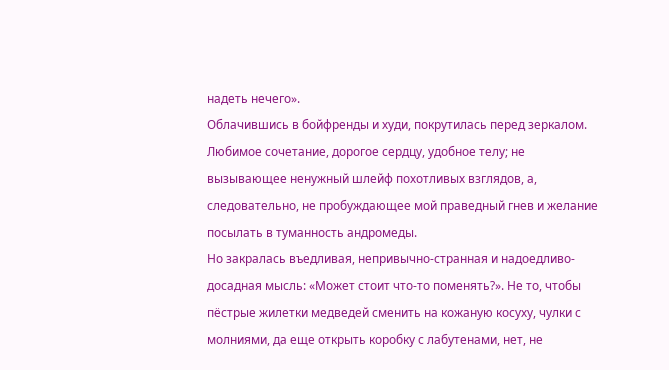надеть нечего».
Облачившись в бойфренды и худи, покрутилась перед зеркалом. Любимое сочетание, дорогое сердцу, удобное телу; не вызывающее ненужный шлейф похотливых взглядов, а, следовательно, не пробуждающее мой праведный гнев и желание посылать в туманность андромеды.
Но закралась въедливая, непривычно-странная и надоедливо-досадная мысль: «Может стоит что-то поменять?». Не то, чтобы пёстрые жилетки медведей сменить на кожаную косуху, чулки с молниями, да еще открыть коробку с лабутенами, нет, не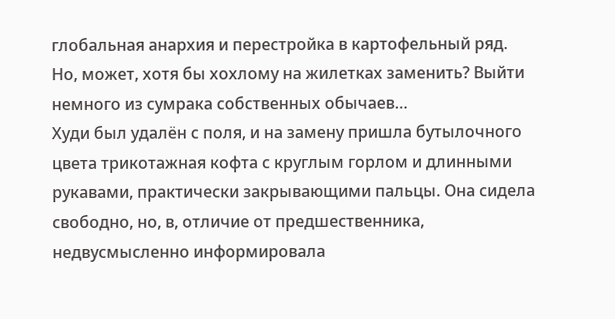глобальная анархия и перестройка в картофельный ряд. Но, может, хотя бы хохлому на жилетках заменить? Выйти немного из сумрака собственных обычаев…
Худи был удалён с поля, и на замену пришла бутылочного цвета трикотажная кофта с круглым горлом и длинными рукавами, практически закрывающими пальцы. Она сидела свободно, но, в, отличие от предшественника, недвусмысленно информировала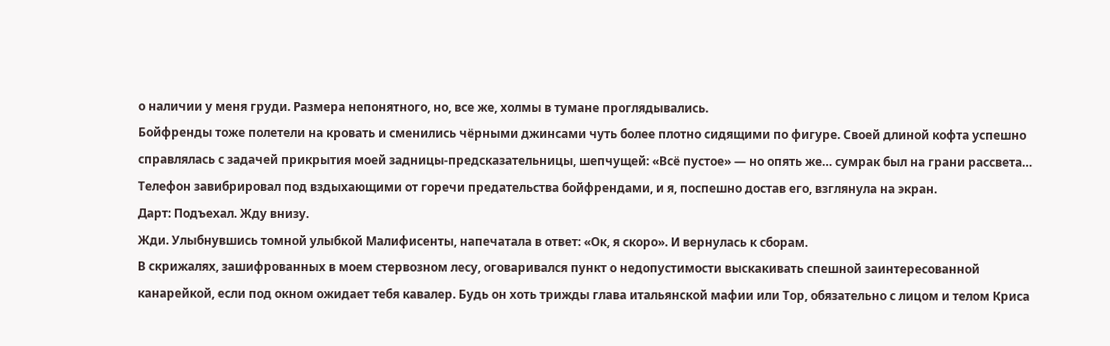о наличии у меня груди. Размера непонятного, но, все же, холмы в тумане проглядывались.
Бойфренды тоже полетели на кровать и сменились чёрными джинсами чуть более плотно сидящими по фигуре. Своей длиной кофта успешно справлялась с задачей прикрытия моей задницы-предсказательницы, шепчущей: «Всё пустое» — но опять же… сумрак был на грани рассвета…
Телефон завибрировал под вздыхающими от горечи предательства бойфрендами, и я, поспешно достав его, взглянула на экран.
Дарт: Подъехал. Жду внизу.
Жди. Улыбнувшись томной улыбкой Малифисенты, напечатала в ответ: «Ок, я скоро». И вернулась к сборам.
В скрижалях, зашифрованных в моем стервозном лесу, оговаривался пункт о недопустимости выскакивать спешной заинтересованной канарейкой, если под окном ожидает тебя кавалер. Будь он хоть трижды глава итальянской мафии или Тор, обязательно с лицом и телом Криса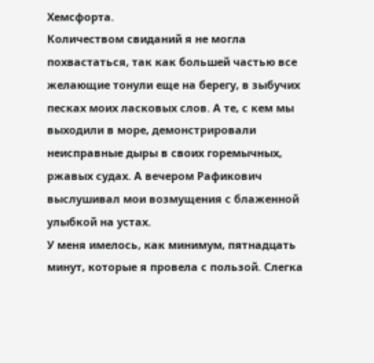Хемсфорта.
Количеством свиданий я не могла похвастаться, так как большей частью все желающие тонули еще на берегу, в зыбучих песках моих ласковых слов. А те, с кем мы выходили в море, демонстрировали неисправные дыры в своих горемычных, ржавых судах. А вечером Рафикович выслушивал мои возмущения с блаженной улыбкой на устах.
У меня имелось, как минимум, пятнадцать минут, которые я провела с пользой. Слегка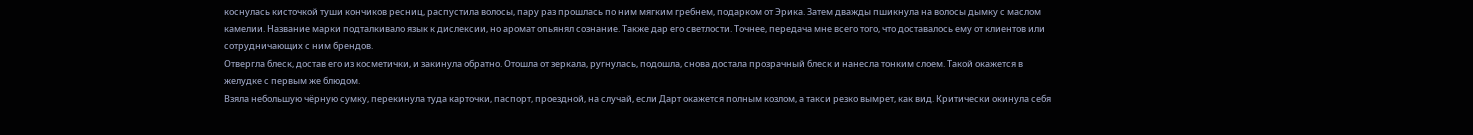коснулась кисточкой туши кончиков ресниц, распустила волосы, пару раз прошлась по ним мягким гребнем, подарком от Эрика. Затем дважды пшикнула на волосы дымку с маслом камелии. Название марки подталкивало язык к дислексии, но аромат опьянял сознание. Также дар его светлости. Точнее, передача мне всего того, что доставалось ему от клиентов или сотрудничающих с ним брендов.
Отвергла блеск, достав его из косметички, и закинула обратно. Отошла от зеркала, ругнулась, подошла, снова достала прозрачный блеск и нанесла тонким слоем. Такой окажется в желудке с первым же блюдом.
Взяла небольшую чёрную сумку, перекинула туда карточки, паспорт, проездной, на случай, если Дарт окажется полным козлом, а такси резко вымрет, как вид. Критически окинула себя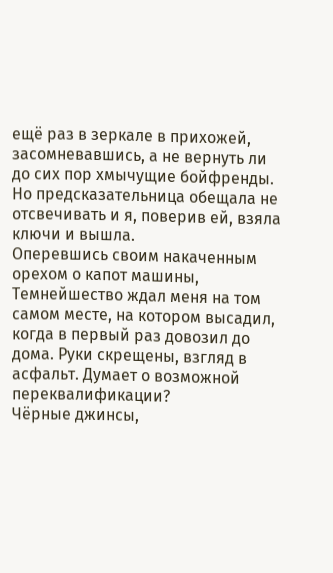ещё раз в зеркале в прихожей, засомневавшись, а не вернуть ли до сих пор хмычущие бойфренды. Но предсказательница обещала не отсвечивать и я, поверив ей, взяла ключи и вышла.
Оперевшись своим накаченным орехом о капот машины, Темнейшество ждал меня на том самом месте, на котором высадил, когда в первый раз довозил до дома. Руки скрещены, взгляд в асфальт. Думает о возможной переквалификации?
Чёрные джинсы,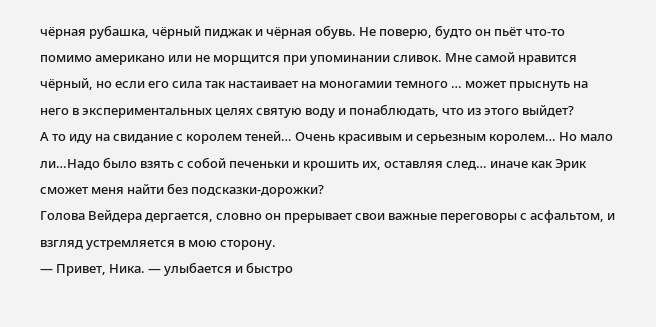чёрная рубашка, чёрный пиджак и чёрная обувь. Не поверю, будто он пьёт что-то помимо американо или не морщится при упоминании сливок. Мне самой нравится чёрный, но если его сила так настаивает на моногамии темного … может прыснуть на него в экспериментальных целях святую воду и понаблюдать, что из этого выйдет?
А то иду на свидание с королем теней… Очень красивым и серьезным королем… Но мало ли…Надо было взять с собой печеньки и крошить их, оставляя след… иначе как Эрик сможет меня найти без подсказки-дорожки?
Голова Вейдера дергается, словно он прерывает свои важные переговоры с асфальтом, и взгляд устремляется в мою сторону.
— Привет, Ника. — улыбается и быстро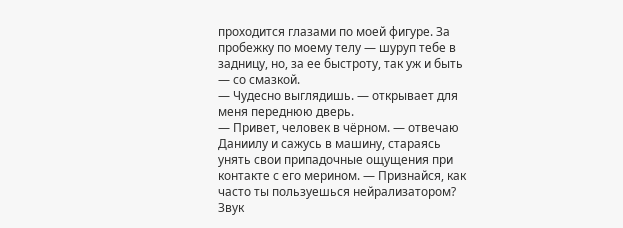проходится глазами по моей фигуре. За пробежку по моему телу — шуруп тебе в задницу, но, за ее быстроту, так уж и быть — со смазкой.
— Чудесно выглядишь. — открывает для меня переднюю дверь.
— Привет, человек в чёрном. — отвечаю Даниилу и сажусь в машину, стараясь унять свои припадочные ощущения при контакте с его мерином. — Признайся, как часто ты пользуешься нейрализатором?
Звук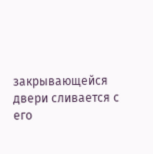закрывающейся двери сливается с его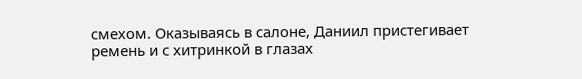смехом. Оказываясь в салоне, Даниил пристегивает ремень и с хитринкой в глазах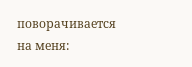поворачивается на меня: